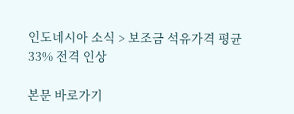인도네시아 소식 > 보조금 석유가격 평균 33% 전격 인상

본문 바로가기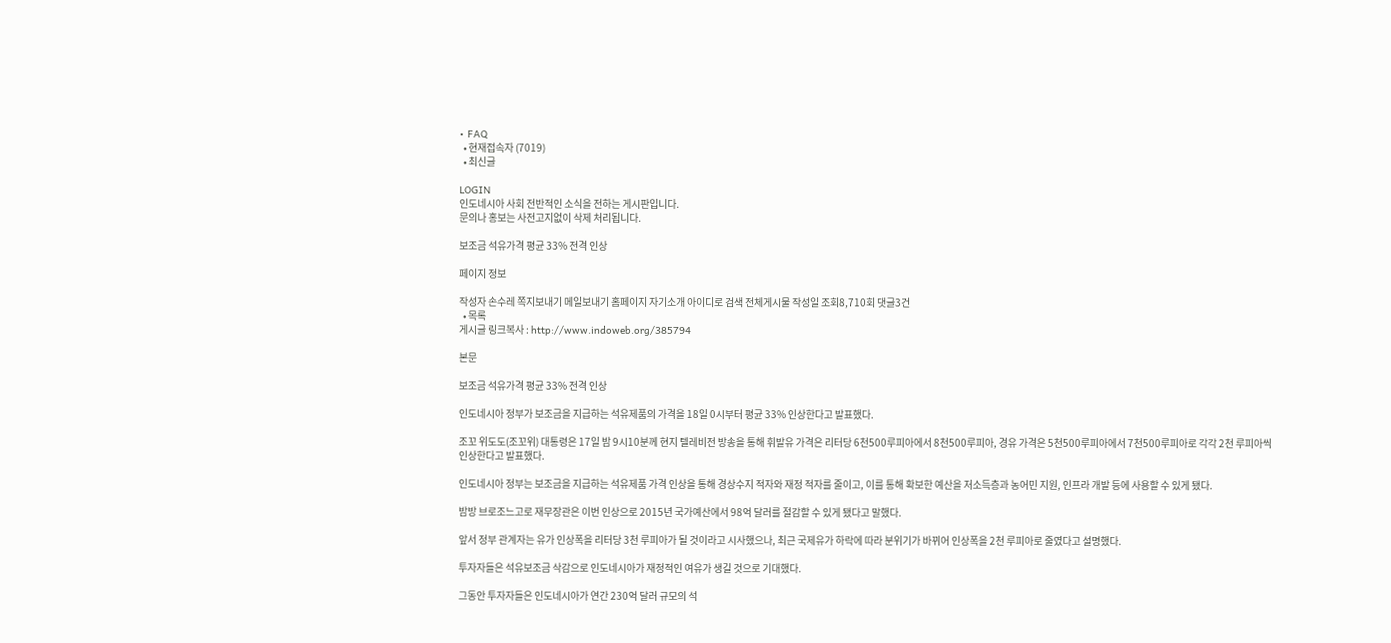• FAQ
  • 현재접속자 (7019)
  • 최신글

LOGIN
인도네시아 사회 전반적인 소식을 전하는 게시판입니다.
문의나 홍보는 사전고지없이 삭제 처리됩니다.

보조금 석유가격 평균 33% 전격 인상

페이지 정보

작성자 손수레 쪽지보내기 메일보내기 홈페이지 자기소개 아이디로 검색 전체게시물 작성일 조회8,710회 댓글3건
  • 목록
게시글 링크복사 : http://www.indoweb.org/385794

본문

보조금 석유가격 평균 33% 전격 인상

인도네시아 정부가 보조금을 지급하는 석유제품의 가격을 18일 0시부터 평균 33% 인상한다고 발표했다.

조꼬 위도도(조꼬위) 대통령은 17일 밤 9시10분께 현지 텔레비전 방송을 통해 휘발유 가격은 리터당 6천500루피아에서 8천500루피아, 경유 가격은 5천500루피아에서 7천500루피아로 각각 2천 루피아씩 인상한다고 발표했다.

인도네시아 정부는 보조금을 지급하는 석유제품 가격 인상을 통해 경상수지 적자와 재정 적자를 줄이고, 이를 통해 확보한 예산을 저소득층과 농어민 지원, 인프라 개발 등에 사용할 수 있게 됐다.

밤방 브로조느고로 재무장관은 이번 인상으로 2015년 국가예산에서 98억 달러를 절감할 수 있게 됐다고 말했다.

앞서 정부 관계자는 유가 인상폭을 리터당 3천 루피아가 될 것이라고 시사했으나, 최근 국제유가 하락에 따라 분위기가 바뀌어 인상폭을 2천 루피아로 줄였다고 설명했다.

투자자들은 석유보조금 삭감으로 인도네시아가 재정적인 여유가 생길 것으로 기대했다.

그동안 투자자들은 인도네시아가 연간 230억 달러 규모의 석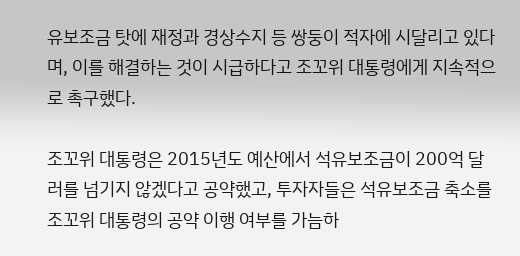유보조금 탓에 재정과 경상수지 등 쌍둥이 적자에 시달리고 있다며, 이를 해결하는 것이 시급하다고 조꼬위 대통령에게 지속적으로 촉구했다.

조꼬위 대통령은 2015년도 예산에서 석유보조금이 200억 달러를 넘기지 않겠다고 공약했고, 투자자들은 석유보조금 축소를 조꼬위 대통령의 공약 이행 여부를 가늠하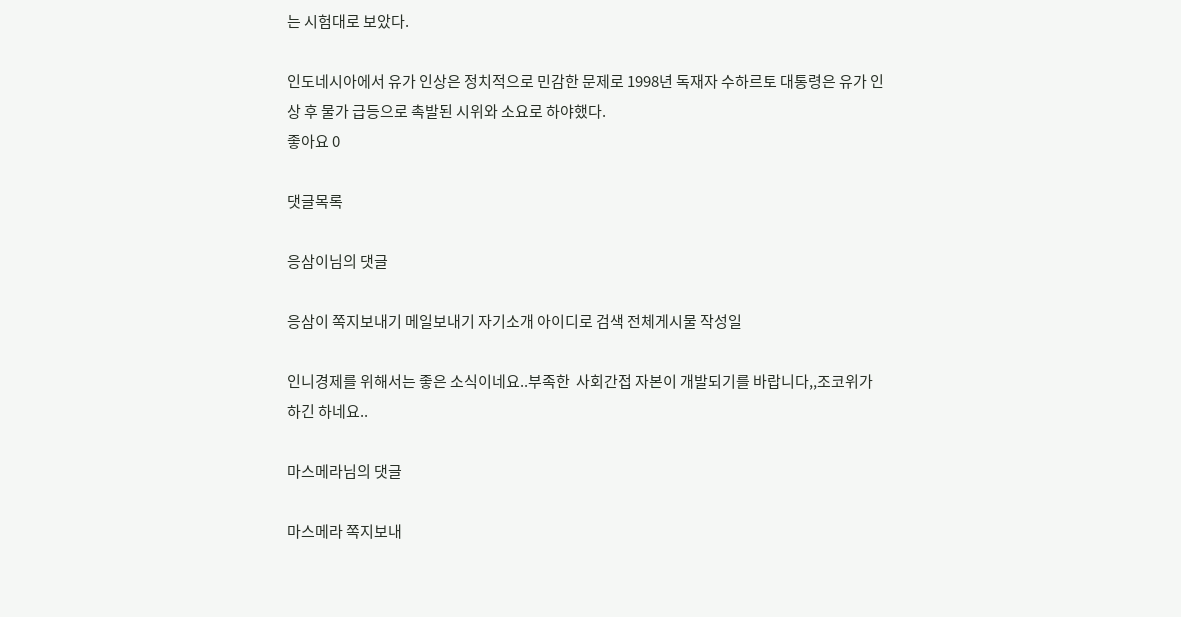는 시험대로 보았다.

인도네시아에서 유가 인상은 정치적으로 민감한 문제로 1998년 독재자 수하르토 대통령은 유가 인상 후 물가 급등으로 촉발된 시위와 소요로 하야했다.
좋아요 0

댓글목록

응삼이님의 댓글

응삼이 쪽지보내기 메일보내기 자기소개 아이디로 검색 전체게시물 작성일

인니경제를 위해서는 좋은 소식이네요..부족한  사회간접 자본이 개발되기를 바랍니다,,조코위가  하긴 하네요..

마스메라님의 댓글

마스메라 쪽지보내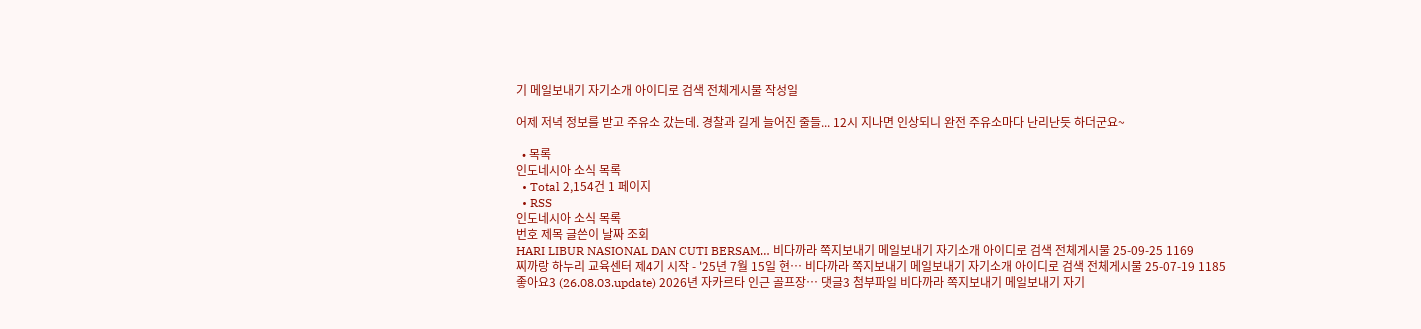기 메일보내기 자기소개 아이디로 검색 전체게시물 작성일

어제 저녁 정보를 받고 주유소 갔는데. 경찰과 길게 늘어진 줄들... 12시 지나면 인상되니 완전 주유소마다 난리난듯 하더군요~

  • 목록
인도네시아 소식 목록
  • Total 2,154건 1 페이지
  • RSS
인도네시아 소식 목록
번호 제목 글쓴이 날짜 조회
HARI LIBUR NASIONAL DAN CUTI BERSAM… 비다까라 쪽지보내기 메일보내기 자기소개 아이디로 검색 전체게시물 25-09-25 1169
찌까랑 하누리 교육센터 제4기 시작 - '25년 7월 15일 현… 비다까라 쪽지보내기 메일보내기 자기소개 아이디로 검색 전체게시물 25-07-19 1185
좋아요3 (26.08.03.update) 2026년 자카르타 인근 골프장… 댓글3 첨부파일 비다까라 쪽지보내기 메일보내기 자기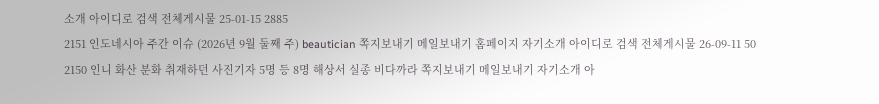소개 아이디로 검색 전체게시물 25-01-15 2885
2151 인도네시아 주간 이슈 (2026년 9월 둘째 주) beautician 쪽지보내기 메일보내기 홈페이지 자기소개 아이디로 검색 전체게시물 26-09-11 50
2150 인니 화산 분화 취재하던 사진기자 5명 등 8명 해상서 실종 비다까라 쪽지보내기 메일보내기 자기소개 아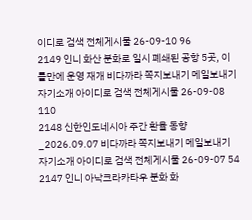이디로 검색 전체게시물 26-09-10 96
2149 인니 화산 분화로 일시 폐쇄된 공항 5곳, 이틀만에 운영 재개 비다까라 쪽지보내기 메일보내기 자기소개 아이디로 검색 전체게시물 26-09-08 110
2148 신한인도네시아 주간 환율 동향_2026.09.07 비다까라 쪽지보내기 메일보내기 자기소개 아이디로 검색 전체게시물 26-09-07 54
2147 인니 아낙크라카타우 분화 화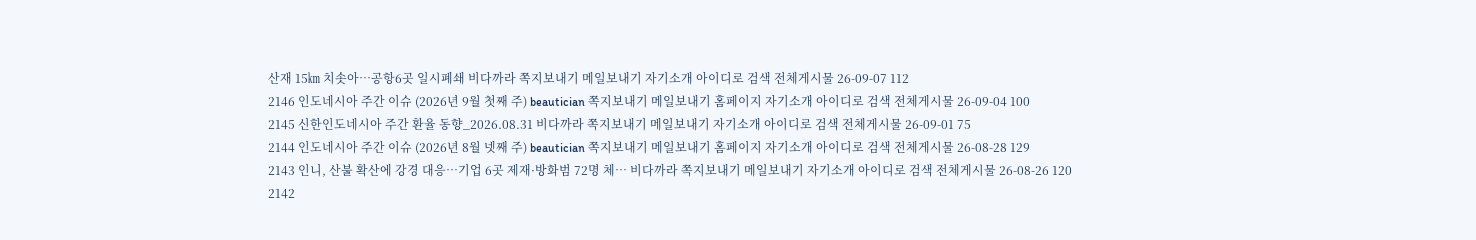산재 15㎞ 치솟아…공항6곳 일시폐쇄 비다까라 쪽지보내기 메일보내기 자기소개 아이디로 검색 전체게시물 26-09-07 112
2146 인도네시아 주간 이슈 (2026년 9월 첫째 주) beautician 쪽지보내기 메일보내기 홈페이지 자기소개 아이디로 검색 전체게시물 26-09-04 100
2145 신한인도네시아 주간 환율 동향_2026.08.31 비다까라 쪽지보내기 메일보내기 자기소개 아이디로 검색 전체게시물 26-09-01 75
2144 인도네시아 주간 이슈 (2026년 8월 넷째 주) beautician 쪽지보내기 메일보내기 홈페이지 자기소개 아이디로 검색 전체게시물 26-08-28 129
2143 인니, 산불 확산에 강경 대응…기업 6곳 제재·방화범 72명 체… 비다까라 쪽지보내기 메일보내기 자기소개 아이디로 검색 전체게시물 26-08-26 120
2142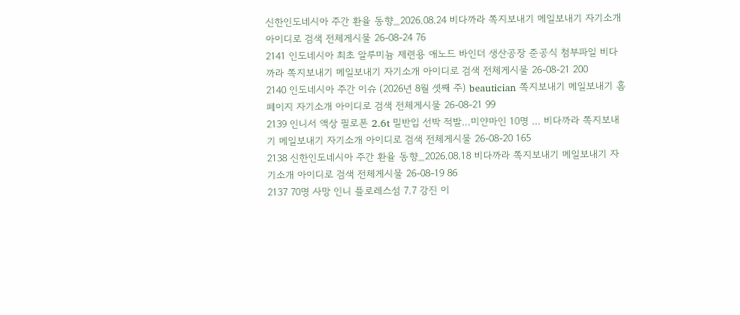신한인도네시아 주간 환율 동향_2026.08.24 비다까라 쪽지보내기 메일보내기 자기소개 아이디로 검색 전체게시물 26-08-24 76
2141 인도네시아 최초 알루미늄 제련용 애노드 바인더 생산공장 준공식 첨부파일 비다까라 쪽지보내기 메일보내기 자기소개 아이디로 검색 전체게시물 26-08-21 200
2140 인도네시아 주간 이슈 (2026년 8월 셋째 주) beautician 쪽지보내기 메일보내기 홈페이지 자기소개 아이디로 검색 전체게시물 26-08-21 99
2139 인니서 액상 필로폰 2.6t 밀반입 선박 적발…미얀마인 10명 … 비다까라 쪽지보내기 메일보내기 자기소개 아이디로 검색 전체게시물 26-08-20 165
2138 신한인도네시아 주간 환율 동향_2026.08.18 비다까라 쪽지보내기 메일보내기 자기소개 아이디로 검색 전체게시물 26-08-19 86
2137 70명 사망 인니 플로레스섬 7.7 강진 이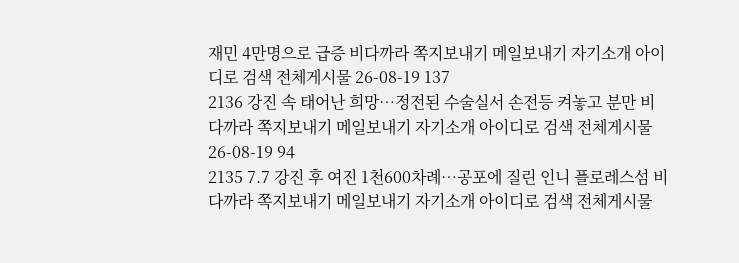재민 4만명으로 급증 비다까라 쪽지보내기 메일보내기 자기소개 아이디로 검색 전체게시물 26-08-19 137
2136 강진 속 태어난 희망…정전된 수술실서 손전등 켜놓고 분만 비다까라 쪽지보내기 메일보내기 자기소개 아이디로 검색 전체게시물 26-08-19 94
2135 7.7 강진 후 여진 1천600차례…공포에 질린 인니 플로레스섬 비다까라 쪽지보내기 메일보내기 자기소개 아이디로 검색 전체게시물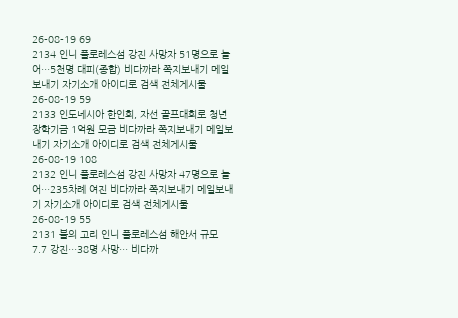26-08-19 69
2134 인니 플로레스섬 강진 사망자 51명으로 늘어…5천명 대피(종합) 비다까라 쪽지보내기 메일보내기 자기소개 아이디로 검색 전체게시물 26-08-19 59
2133 인도네시아 한인회, 자선 골프대회로 청년 장학기금 1억원 모금 비다까라 쪽지보내기 메일보내기 자기소개 아이디로 검색 전체게시물 26-08-19 108
2132 인니 플로레스섬 강진 사망자 47명으로 늘어…235차례 여진 비다까라 쪽지보내기 메일보내기 자기소개 아이디로 검색 전체게시물 26-08-19 55
2131 불의 고리 인니 플로레스섬 해안서 규모 7.7 강진…38명 사망… 비다까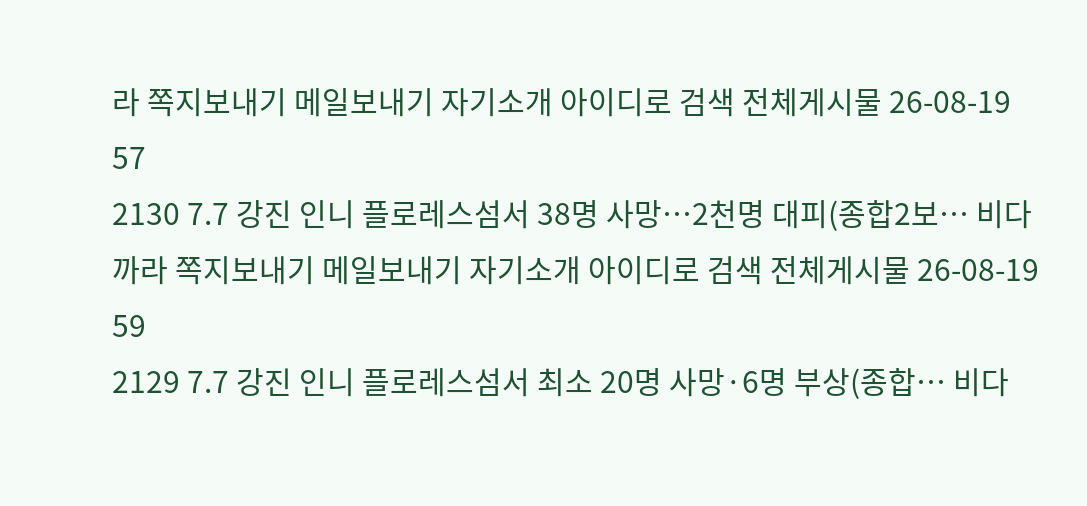라 쪽지보내기 메일보내기 자기소개 아이디로 검색 전체게시물 26-08-19 57
2130 7.7 강진 인니 플로레스섬서 38명 사망…2천명 대피(종합2보… 비다까라 쪽지보내기 메일보내기 자기소개 아이디로 검색 전체게시물 26-08-19 59
2129 7.7 강진 인니 플로레스섬서 최소 20명 사망·6명 부상(종합… 비다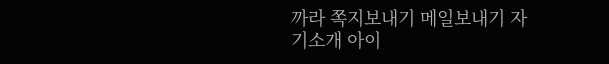까라 쪽지보내기 메일보내기 자기소개 아이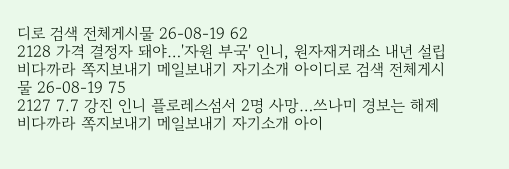디로 검색 전체게시물 26-08-19 62
2128 가격 결정자 돼야…'자원 부국' 인니, 원자재거래소 내년 설립 비다까라 쪽지보내기 메일보내기 자기소개 아이디로 검색 전체게시물 26-08-19 75
2127 7.7 강진 인니 플로레스섬서 2명 사망…쓰나미 경보는 해제 비다까라 쪽지보내기 메일보내기 자기소개 아이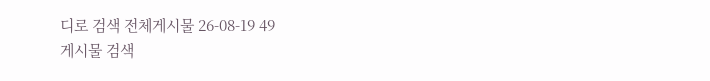디로 검색 전체게시물 26-08-19 49
게시물 검색